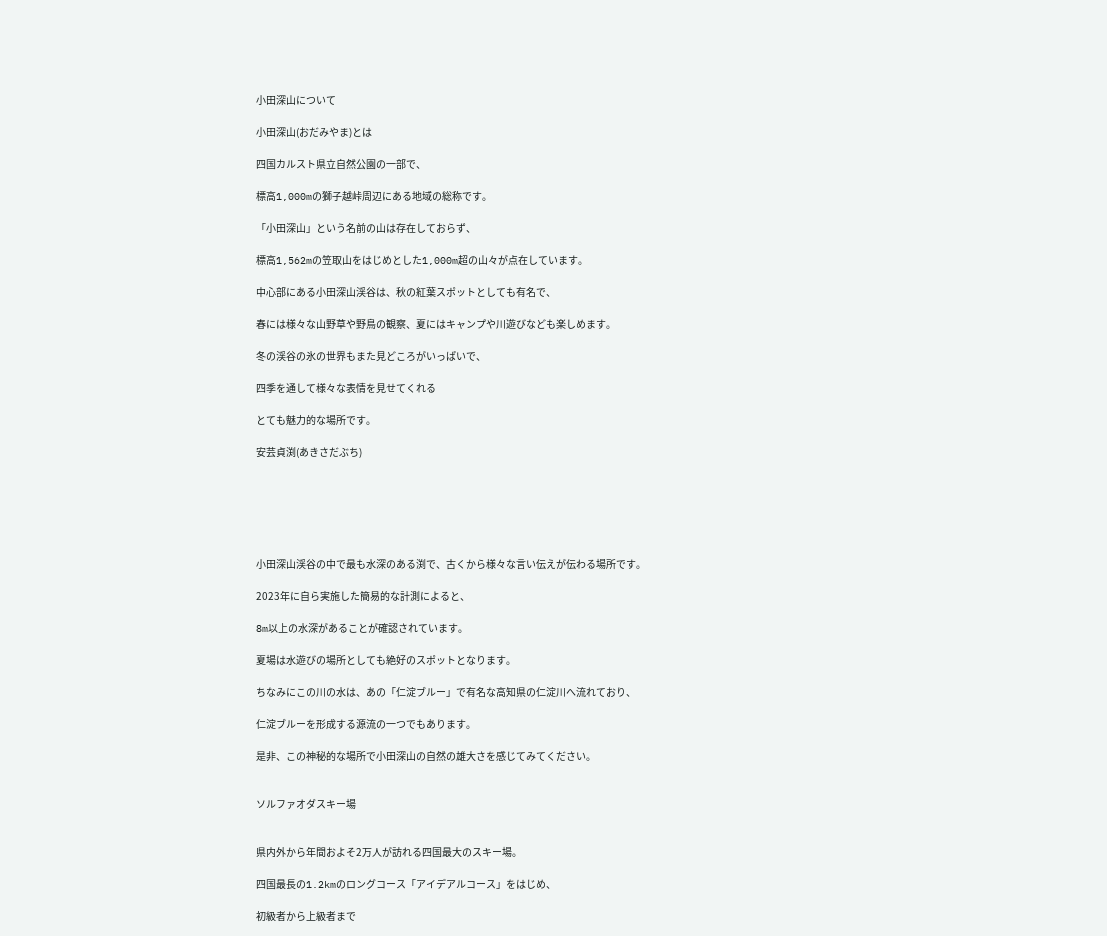小田深山について

小田深山(おだみやま)とは

四国カルスト県立自然公園の一部で、

標高1,000mの獅子越峠周辺にある地域の総称です。

「小田深山」という名前の山は存在しておらず、

標高1,562mの笠取山をはじめとした1,000m超の山々が点在しています。

中心部にある小田深山渓谷は、秋の紅葉スポットとしても有名で、

春には様々な山野草や野鳥の観察、夏にはキャンプや川遊びなども楽しめます。

冬の渓谷の氷の世界もまた見どころがいっぱいで、

四季を通して様々な表情を見せてくれる

とても魅力的な場所です。

安芸貞渕(あきさだぶち)






小田深山渓谷の中で最も水深のある渕で、古くから様々な言い伝えが伝わる場所です。

2023年に自ら実施した簡易的な計測によると、

8m以上の水深があることが確認されています。

夏場は水遊びの場所としても絶好のスポットとなります。

ちなみにこの川の水は、あの「仁淀ブルー」で有名な高知県の仁淀川へ流れており、

仁淀ブルーを形成する源流の一つでもあります。

是非、この神秘的な場所で小田深山の自然の雄大さを感じてみてください。


ソルファオダスキー場


県内外から年間およそ2万人が訪れる四国最大のスキー場。

四国最長の1.2kmのロングコース「アイデアルコース」をはじめ、

初級者から上級者まで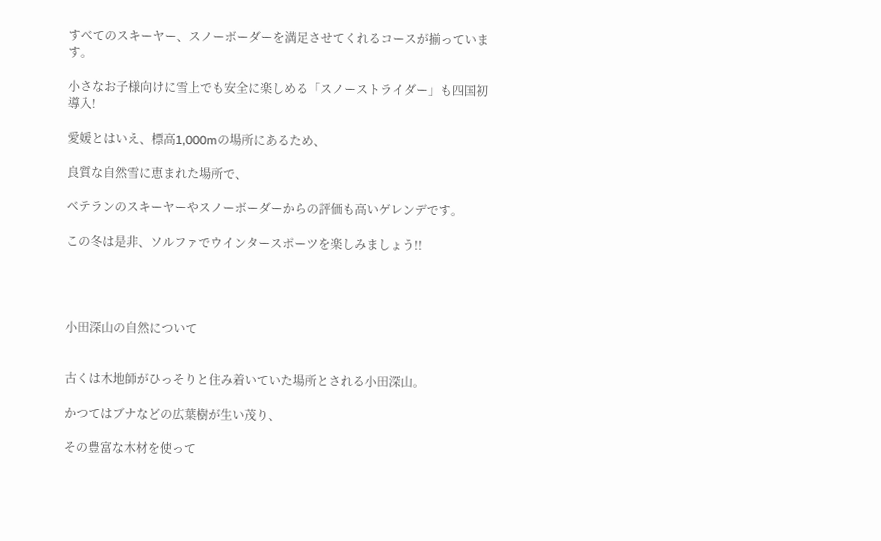すべてのスキーヤー、スノーボーダーを満足させてくれるコースが揃っています。

小さなお子様向けに雪上でも安全に楽しめる「スノーストライダー」も四国初導入!

愛媛とはいえ、標高1,000mの場所にあるため、

良質な自然雪に恵まれた場所で、

ベテランのスキーヤーやスノーボーダーからの評価も高いゲレンデです。

この冬は是非、ソルファでウインタースポーツを楽しみましょう!!




小田深山の自然について


古くは木地師がひっそりと住み着いていた場所とされる小田深山。

かつてはブナなどの広葉樹が生い茂り、

その豊富な木材を使って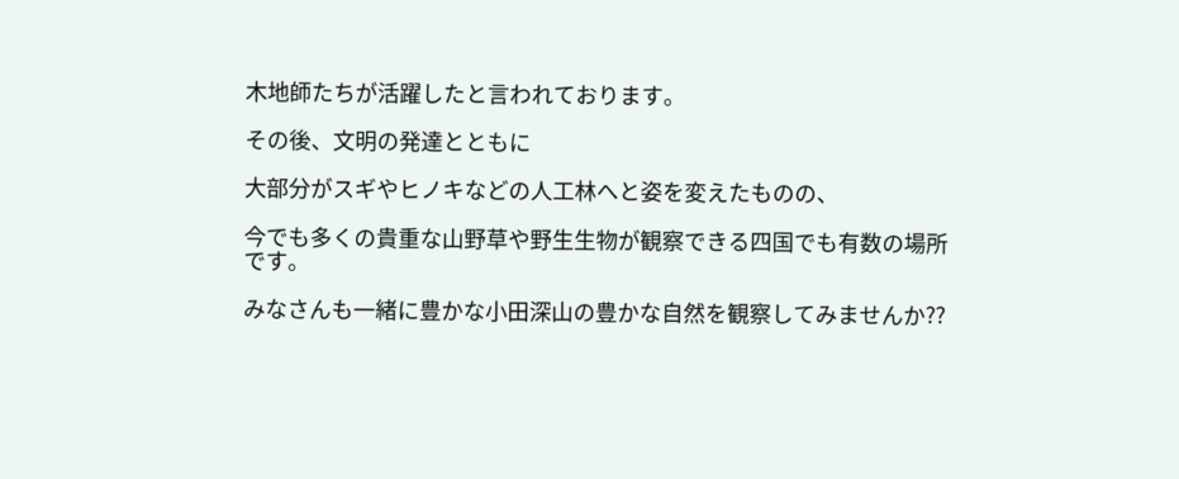木地師たちが活躍したと言われております。

その後、文明の発達とともに

大部分がスギやヒノキなどの人工林へと姿を変えたものの、

今でも多くの貴重な山野草や野生生物が観察できる四国でも有数の場所です。

みなさんも一緒に豊かな小田深山の豊かな自然を観察してみませんか??